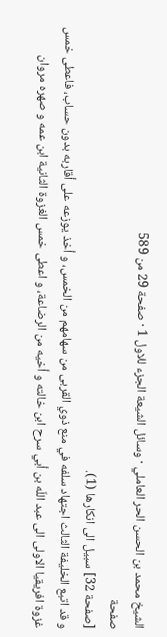الشيخ محمد بن الحسن الحر العاملي · وسائل الشيعة الجزء للاول 1 · صفحة 29 من 589
صفحة
[صفحة 32] سبيل الى انكارها (1).
و قد اتبع الخليفة الثالث اجتهاد سلفه في منع ذوي القربى من سهامهم من الخمس، و أخذ يوزعه على أقاربه بدون حساب، فاعطى خمس غزوة افريقيا الاولى الى عبد اللّه بن أبي سرح ابن خالته و أخيه من الرضاعة، و اعطى خمس الغزوة الثانية ابن عمه و صهره مروان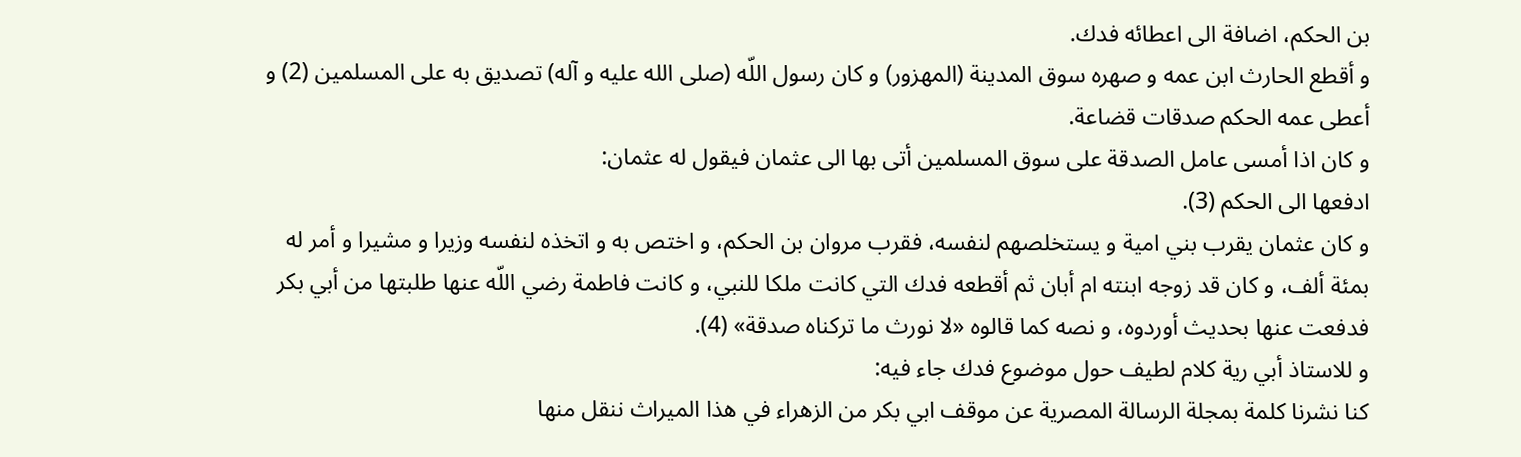بن الحكم، اضافة الى اعطائه فدك.
و أقطع الحارث ابن عمه و صهره سوق المدينة (المهزور) و كان رسول اللّه (صلى الله عليه و آله) تصديق به على المسلمين (2) و أعطى عمه الحكم صدقات قضاعة.
و كان اذا أمسى عامل الصدقة على سوق المسلمين أتى بها الى عثمان فيقول له عثمان:
ادفعها الى الحكم (3).
و كان عثمان يقرب بني امية و يستخلصهم لنفسه، فقرب مروان بن الحكم، و اختص به و اتخذه لنفسه وزيرا و مشيرا و أمر له بمئة ألف، و كان قد زوجه ابنته ام أبان ثم أقطعه فدك التي كانت ملكا للنبي، و كانت فاطمة رضي اللّه عنها طلبتها من أبي بكر فدفعت عنها بحديث أوردوه، و نصه كما قالوه «لا نورث ما تركناه صدقة» (4).
و للاستاذ أبي رية كلام لطيف حول موضوع فدك جاء فيه:
كنا نشرنا كلمة بمجلة الرسالة المصرية عن موقف ابي بكر من الزهراء في هذا الميراث ننقل منها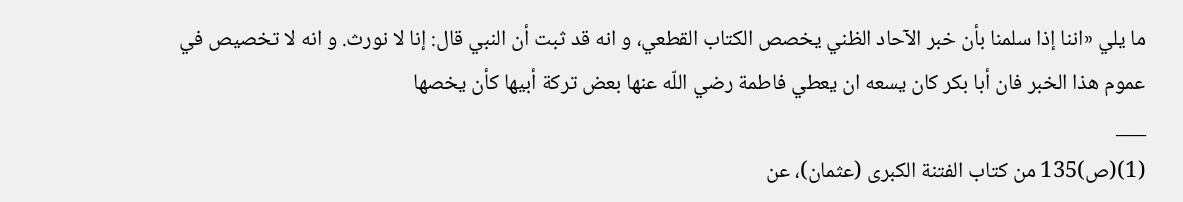ما يلي «اننا إذا سلمنا بأن خبر الآحاد الظني يخصص الكتاب القطعي، و انه قد ثبت أن النبي قال: إنا لا نورث. و انه لا تخصيص في عموم هذا الخبر فان أبا بكر كان يسعه ان يعطي فاطمة رضي اللّه عنها بعض تركة أبيها كأن يخصها
___
(1)(ص)135 من كتاب الفتنة الكبرى (عثمان)، عن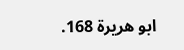ابو هريرة 168.